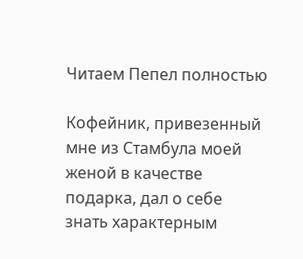Читаем Пепел полностью

Кофейник, привезенный мне из Стамбула моей женой в качестве подарка, дал о себе знать характерным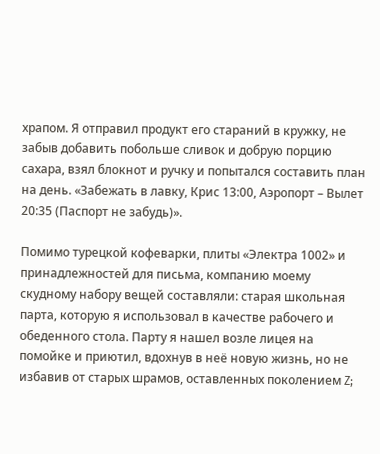храпом. Я отправил продукт его стараний в кружку, не забыв добавить побольше сливок и добрую порцию сахара, взял блокнот и ручку и попытался составить план на день. «Забежать в лавку, Крис 13:00, Аэропорт – Вылет 20:35 (Паспорт не забудь)».

Помимо турецкой кофеварки, плиты «Электра 1002» и принадлежностей для письма, компанию моему скудному набору вещей составляли: старая школьная парта, которую я использовал в качестве рабочего и обеденного стола. Парту я нашел возле лицея на помойке и приютил, вдохнув в неё новую жизнь, но не избавив от старых шрамов, оставленных поколением Z;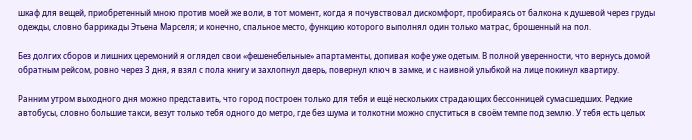шкаф для вещей, приобретенный мною против моей же воли, в тот момент, когда я почувствовал дискомфорт, пробираясь от балкона к душевой через груды одежды, словно баррикады Этьена Марселя; и конечно, спальное место, функцию которого выполнял один только матрас, брошенный на пол.

Без долгих сборов и лишних церемоний я оглядел свои «фешенебельные» апартаменты, допивая кофе уже одетым. В полной уверенности, что вернусь домой обратным рейсом, ровно через 3 дня, я взял с пола книгу и захлопнул дверь, повернул ключ в замке, и с наивной улыбкой на лице покинул квартиру.

Ранним утром выходного дня можно представить, что город построен только для тебя и ещё нескольких страдающих бессонницей сумасшедших. Редкие автобусы, словно большие такси, везут только тебя одного до метро, где без шума и толкотни можно спуститься в своём темпе под землю. У тебя есть целых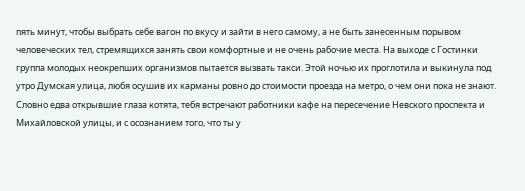пять минут, чтобы выбрать себе вагон по вкусу и зайти в него самому, а не быть занесенным порывом человеческих тел, стремящихся занять свои комфортные и не очень рабочие места. На выходе с Гостинки группа молодых неокрепших организмов пытается вызвать такси. Этой ночью их проглотила и выкинула под утро Думская улица, любя осушив их карманы ровно до стоимости проезда на метро, о чем они пока не знают. Словно едва открывшие глаза котята, тебя встречают работники кафе на пересечение Невского проспекта и Михайловской улицы, и с осознанием того, что ты у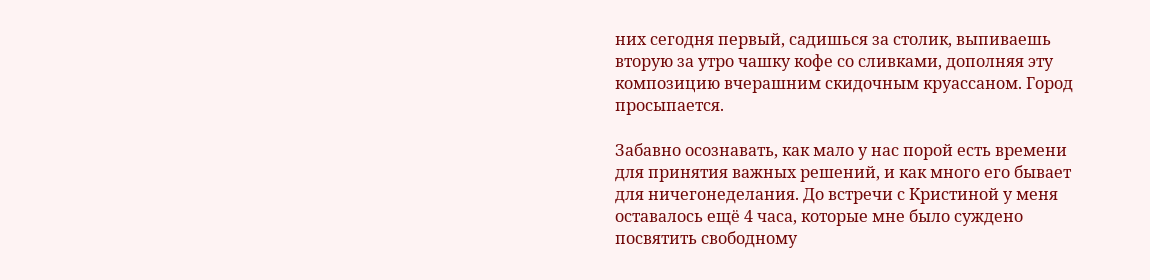них сегодня первый, садишься за столик, выпиваешь вторую за утро чашку кофе со сливками, дополняя эту композицию вчерашним скидочным круассаном. Город просыпается.

Забавно осознавать, как мало у нас порой есть времени для принятия важных решений, и как много его бывает для ничегонеделания. До встречи с Кристиной у меня оставалось ещё 4 часа, которые мне было суждено посвятить свободному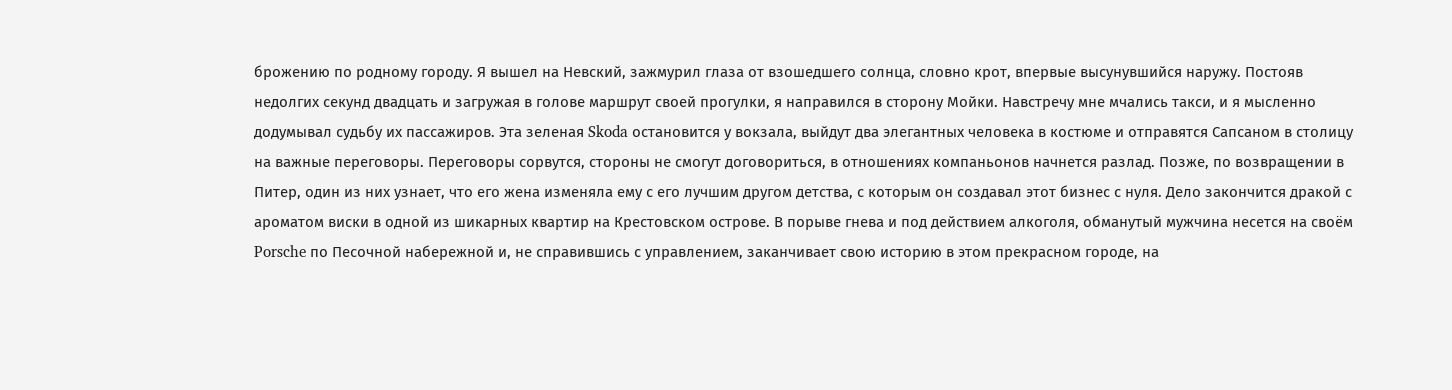брожению по родному городу. Я вышел на Невский, зажмурил глаза от взошедшего солнца, словно крот, впервые высунувшийся наружу. Постояв недолгих секунд двадцать и загружая в голове маршрут своей прогулки, я направился в сторону Мойки. Навстречу мне мчались такси, и я мысленно додумывал судьбу их пассажиров. Эта зеленая Skoda остановится у вокзала, выйдут два элегантных человека в костюме и отправятся Сапсаном в столицу на важные переговоры. Переговоры сорвутся, стороны не смогут договориться, в отношениях компаньонов начнется разлад. Позже, по возвращении в Питер, один из них узнает, что его жена изменяла ему с его лучшим другом детства, с которым он создавал этот бизнес с нуля. Дело закончится дракой с ароматом виски в одной из шикарных квартир на Крестовском острове. В порыве гнева и под действием алкоголя, обманутый мужчина несется на своём Porsche по Песочной набережной и, не справившись с управлением, заканчивает свою историю в этом прекрасном городе, на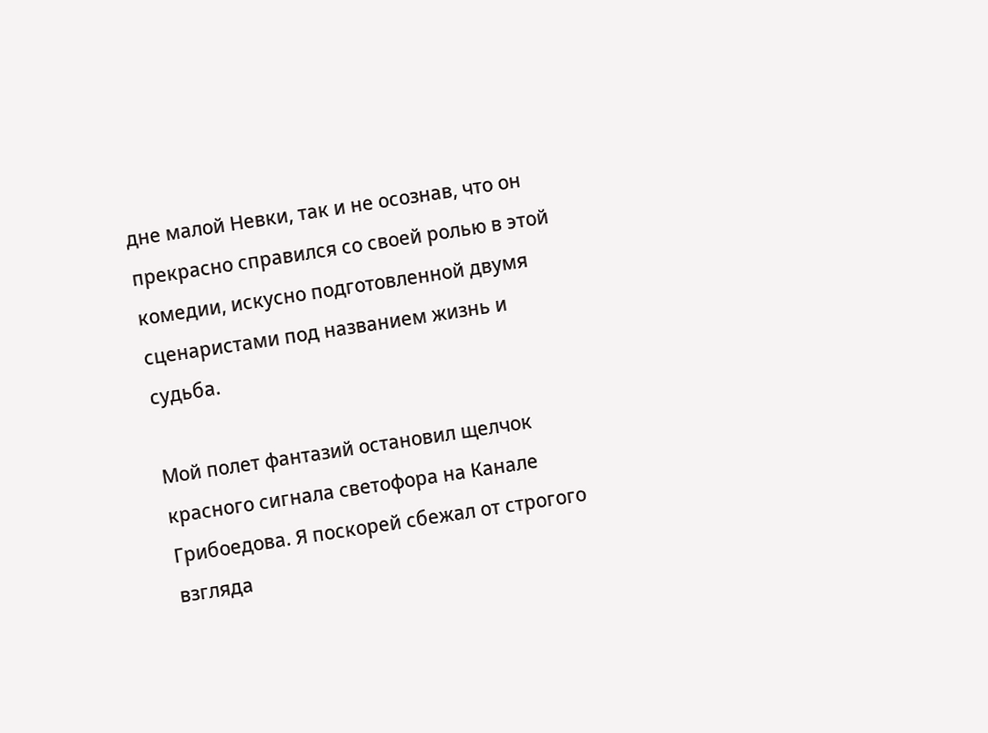дне малой Невки, так и не осознав, что он прекрасно справился со своей ролью в этой комедии, искусно подготовленной двумя сценаристами под названием жизнь и судьба.

Мой полет фантазий остановил щелчок красного сигнала светофора на Канале Грибоедова. Я поскорей сбежал от строгого взгляда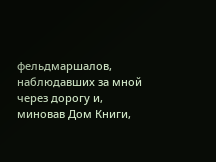фельдмаршалов, наблюдавших за мной через дорогу и, миновав Дом Книги,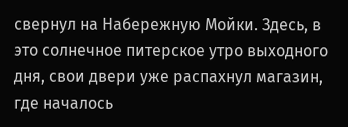свернул на Набережную Мойки. Здесь, в это солнечное питерское утро выходного дня, свои двери уже распахнул магазин, где началось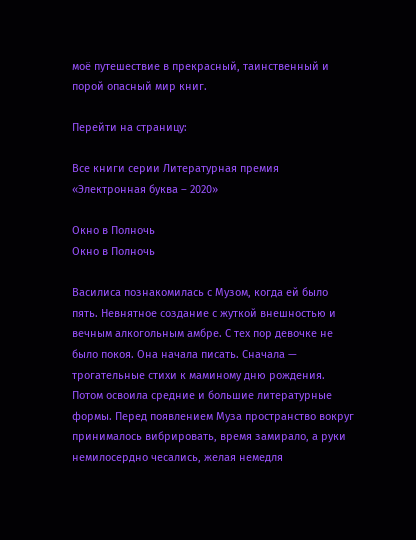моё путешествие в прекрасный, таинственный и порой опасный мир книг.

Перейти на страницу:

Все книги серии Литературная премия «Электронная буква – 2020»

Окно в Полночь
Окно в Полночь

Василиса познакомилась с Музом, когда ей было пять. Невнятное создание с жуткой внешностью и вечным алкогольным амбре. С тех пор девочке не было покоя. Она начала писать. Сначала — трогательные стихи к маминому дню рождения. Потом освоила средние и большие литературные формы. Перед появлением Муза пространство вокруг принималось вибрировать, время замирало, а руки немилосердно чесались, желая немедля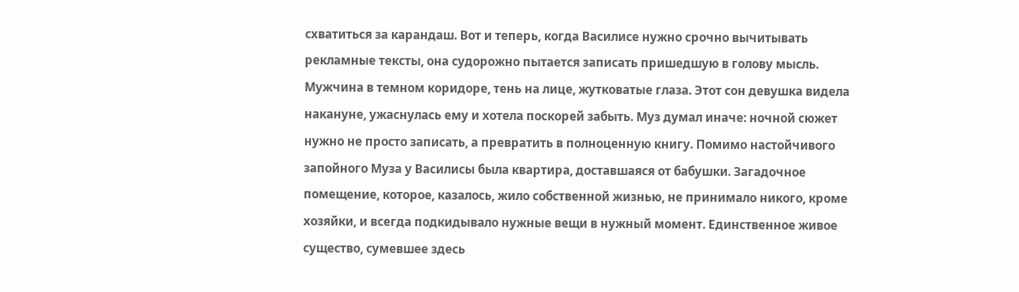схватиться за карандаш. Вот и теперь, когда Василисе нужно срочно вычитывать рекламные тексты, она судорожно пытается записать пришедшую в голову мысль. Мужчина в темном коридоре, тень на лице, жутковатые глаза. Этот сон девушка видела накануне, ужаснулась ему и хотела поскорей забыть. Муз думал иначе: ночной сюжет нужно не просто записать, а превратить в полноценную книгу. Помимо настойчивого запойного Муза у Василисы была квартира, доставшаяся от бабушки. Загадочное помещение, которое, казалось, жило собственной жизнью, не принимало никого, кроме хозяйки, и всегда подкидывало нужные вещи в нужный момент. Единственное живое существо, сумевшее здесь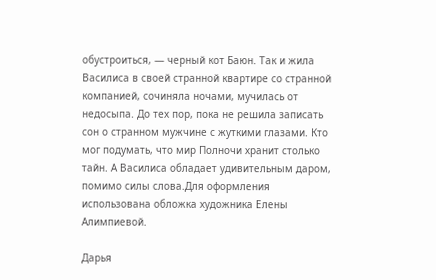обустроиться, — черный кот Баюн. Так и жила Василиса в своей странной квартире со странной компанией, сочиняла ночами, мучилась от недосыпа. До тех пор, пока не решила записать сон о странном мужчине с жуткими глазами. Кто мог подумать, что мир Полночи хранит столько тайн. А Василиса обладает удивительным даром, помимо силы слова.Для оформления использована обложка художника Елены Алимпиевой.

Дарья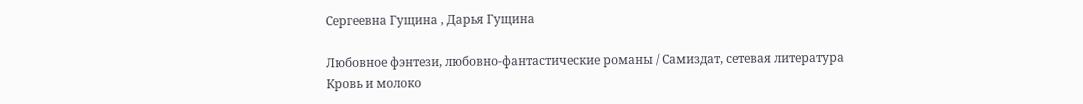Сергеевна Гущина , Дарья Гущина

Любовное фэнтези, любовно-фантастические романы / Самиздат, сетевая литература
Кровь и молоко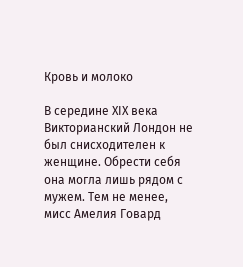Кровь и молоко

В середине XIX века Викторианский Лондон не был снисходителен к женщине. Обрести себя она могла лишь рядом с мужем. Тем не менее, мисс Амелия Говард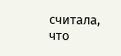считала, что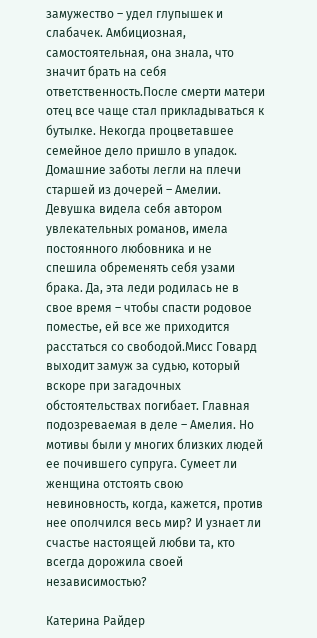замужество – удел глупышек и слабачек. Амбициозная, самостоятельная, она знала, что значит брать на себя ответственность.После смерти матери отец все чаще стал прикладываться к бутылке. Некогда процветавшее семейное дело пришло в упадок. Домашние заботы легли на плечи старшей из дочерей – Амелии. Девушка видела себя автором увлекательных романов, имела постоянного любовника и не спешила обременять себя узами брака. Да, эта леди родилась не в свое время – чтобы спасти родовое поместье, ей все же приходится расстаться со свободой.Мисс Говард выходит замуж за судью, который вскоре при загадочных обстоятельствах погибает. Главная подозреваемая в деле – Амелия. Но мотивы были у многих близких людей ее почившего супруга. Сумеет ли женщина отстоять свою невиновность, когда, кажется, против нее ополчился весь мир? И узнает ли счастье настоящей любви та, кто всегда дорожила своей независимостью?

Катерина Райдер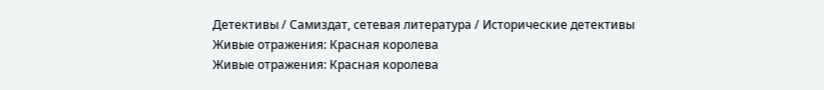Детективы / Самиздат, сетевая литература / Исторические детективы
Живые отражения: Красная королева
Живые отражения: Красная королева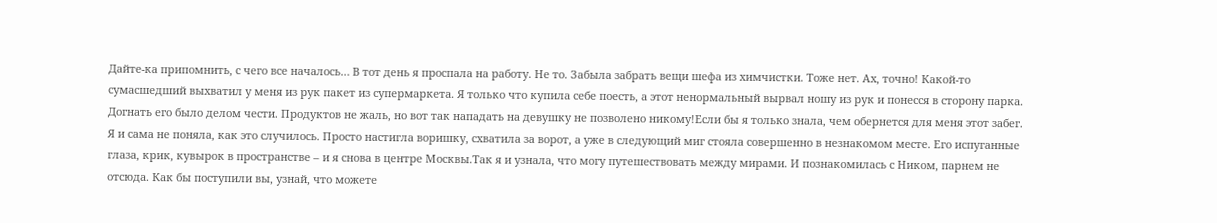Дайте-ка припомнить, с чего все началось… В тот день я проспала на работу. Не то. Забыла забрать вещи шефа из химчистки. Тоже нет. Ах, точно! Какой-то сумасшедший выхватил у меня из рук пакет из супермаркета. Я только что купила себе поесть, а этот ненормальный вырвал ношу из рук и понесся в сторону парка. Догнать его было делом чести. Продуктов не жаль, но вот так нападать на девушку не позволено никому!Если бы я только знала, чем обернется для меня этот забег. Я и сама не поняла, как это случилось. Просто настигла воришку, схватила за ворот, а уже в следующий миг стояла совершенно в незнакомом месте. Его испуганные глаза, крик, кувырок в пространстве – и я снова в центре Москвы.Так я и узнала, что могу путешествовать между мирами. И познакомилась с Ником, парнем не отсюда. Как бы поступили вы, узнай, что можете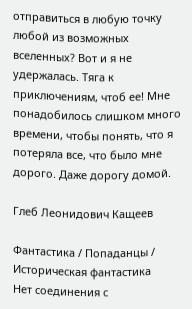отправиться в любую точку любой из возможных вселенных? Вот и я не удержалась. Тяга к приключениям, чтоб ее! Мне понадобилось слишком много времени, чтобы понять, что я потеряла все, что было мне дорого. Даже дорогу домой.

Глеб Леонидович Кащеев

Фантастика / Попаданцы / Историческая фантастика
Нет соединения с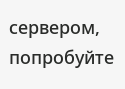сервером, попробуйте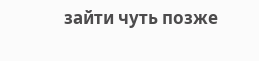зайти чуть позже